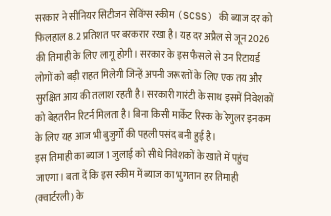सरकार ने सीनियर सिटीजन सेविंग्स स्कीम (SCSS) की ब्याज दर को फिलहाल 8.2 प्रतिशत पर बरकरार रखा है। यह दर अप्रैल से जून 2026 की तिमाही के लिए लागू होगी। सरकार के इस फैसले से उन रिटायर्ड लोगों को बड़ी राहत मिलेगी जिन्हें अपनी जरूरतों के लिए एक तय और सुरक्षित आय की तलाश रहती है। सरकारी गारंटी के साथ इसमें निवेशकों को बेहतरीन रिटर्न मिलता है। बिना किसी मार्केट रिस्क के रेगुलर इनकम के लिए यह आज भी बुजुर्गों की पहली पसंद बनी हुई है।
इस तिमाही का ब्याज 1 जुलाई को सीधे निवेशकों के खाते में पहुंच जाएगा। बता दें कि इस स्कीम में ब्याज का भुगतान हर तिमाही (क्वार्टरली) के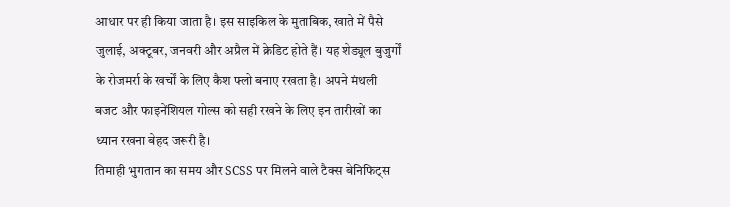आधार पर ही किया जाता है। इस साइकिल के मुताबिक, खाते में पैसे जुलाई, अक्टूबर, जनवरी और अप्रैल में क्रेडिट होते हैं। यह शेड्यूल बुजुर्गों के रोजमर्रा के खर्चों के लिए कैश फ्लो बनाए रखता है। अपने मंथली बजट और फाइनेंशियल गोल्स को सही रखने के लिए इन तारीखों का ध्यान रखना बेहद जरूरी है।
तिमाही भुगतान का समय और SCSS पर मिलने वाले टैक्स बेनिफिट्स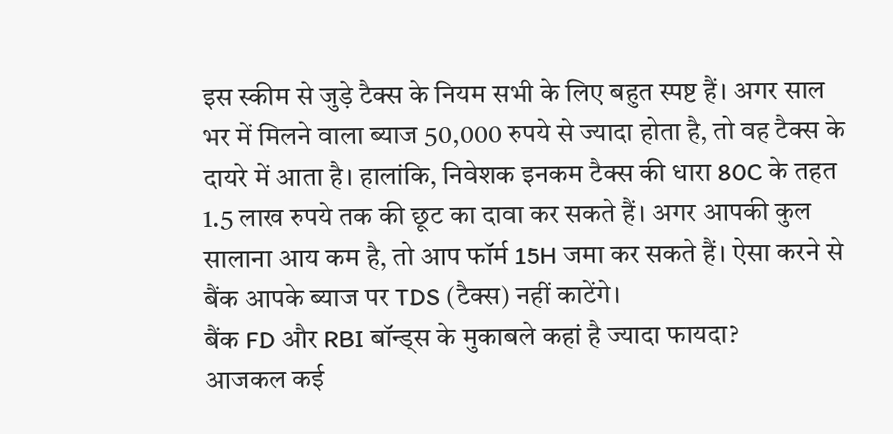इस स्कीम से जुड़े टैक्स के नियम सभी के लिए बहुत स्पष्ट हैं। अगर साल भर में मिलने वाला ब्याज 50,000 रुपये से ज्यादा होता है, तो वह टैक्स के दायरे में आता है। हालांकि, निवेशक इनकम टैक्स की धारा 80C के तहत 1.5 लाख रुपये तक की छूट का दावा कर सकते हैं। अगर आपकी कुल सालाना आय कम है, तो आप फॉर्म 15H जमा कर सकते हैं। ऐसा करने से बैंक आपके ब्याज पर TDS (टैक्स) नहीं काटेंगे।
बैंक FD और RBI बॉन्ड्स के मुकाबले कहां है ज्यादा फायदा?
आजकल कई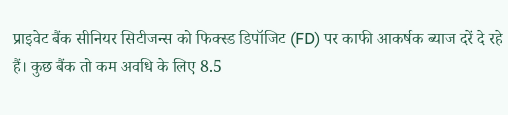प्राइवेट बैंक सीनियर सिटीजन्स को फिक्स्ड डिपॉजिट (FD) पर काफी आकर्षक ब्याज दरें दे रहे हैं। कुछ बैंक तो कम अवधि के लिए 8.5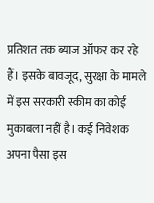प्रतिशत तक ब्याज ऑफर कर रहे हैं। इसके बावजूद, सुरक्षा के मामले में इस सरकारी स्कीम का कोई मुकाबला नहीं है। कई निवेशक अपना पैसा इस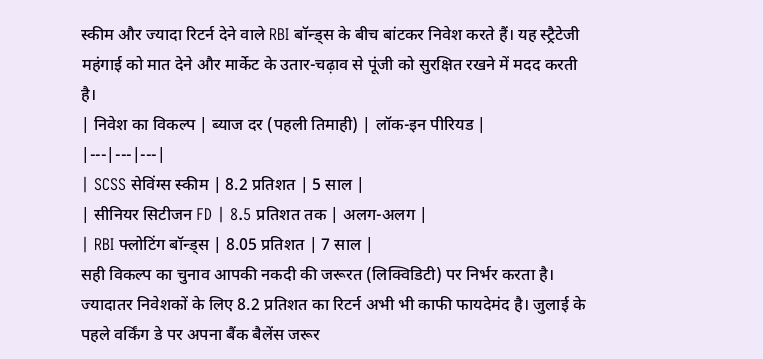स्कीम और ज्यादा रिटर्न देने वाले RBI बॉन्ड्स के बीच बांटकर निवेश करते हैं। यह स्ट्रैटेजी महंगाई को मात देने और मार्केट के उतार-चढ़ाव से पूंजी को सुरक्षित रखने में मदद करती है।
| निवेश का विकल्प | ब्याज दर (पहली तिमाही) | लॉक-इन पीरियड |
|---|---|---|
| SCSS सेविंग्स स्कीम | 8.2 प्रतिशत | 5 साल |
| सीनियर सिटीजन FD | 8.5 प्रतिशत तक | अलग-अलग |
| RBI फ्लोटिंग बॉन्ड्स | 8.05 प्रतिशत | 7 साल |
सही विकल्प का चुनाव आपकी नकदी की जरूरत (लिक्विडिटी) पर निर्भर करता है। ज्यादातर निवेशकों के लिए 8.2 प्रतिशत का रिटर्न अभी भी काफी फायदेमंद है। जुलाई के पहले वर्किंग डे पर अपना बैंक बैलेंस जरूर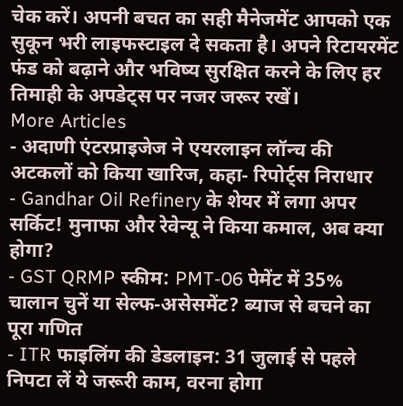चेक करें। अपनी बचत का सही मैनेजमेंट आपको एक सुकून भरी लाइफस्टाइल दे सकता है। अपने रिटायरमेंट फंड को बढ़ाने और भविष्य सुरक्षित करने के लिए हर तिमाही के अपडेट्स पर नजर जरूर रखें।
More Articles
- अदाणी एंटरप्राइजेज ने एयरलाइन लॉन्च की अटकलों को किया खारिज, कहा- रिपोर्ट्स निराधार
- Gandhar Oil Refinery के शेयर में लगा अपर सर्किट! मुनाफा और रेवेन्यू ने किया कमाल, अब क्या होगा?
- GST QRMP स्कीम: PMT-06 पेमेंट में 35% चालान चुनें या सेल्फ-असेसमेंट? ब्याज से बचने का पूरा गणित
- ITR फाइलिंग की डेडलाइन: 31 जुलाई से पहले निपटा लें ये जरूरी काम, वरना होगा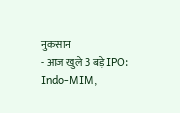नुकसान
- आज खुले 3 बड़े IPO: Indo-MIM,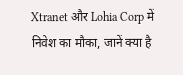Xtranet और Lohia Corp में निवेश का मौका, जानें क्या है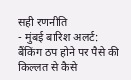सही रणनीति
- मुंबई बारिश अलर्ट: बैंकिंग ठप होने पर पैसे की किल्लत से कैसे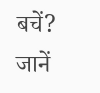बचें? जानें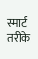स्मार्ट तरीके